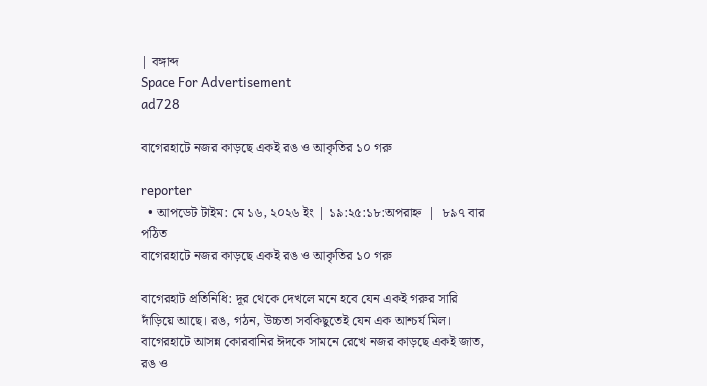| বঙ্গাব্দ
Space For Advertisement
ad728

বাগেরহাটে নজর কাড়ছে একই রঙ ও আকৃতির ১০ গরু

reporter
  • আপডেট টাইম: মে ১৬, ২০২৬ ইং | ১৯:২৫:১৮:অপরাহ্ন  |  ৮৯৭ বার পঠিত
বাগেরহাটে নজর কাড়ছে একই রঙ ও আকৃতির ১০ গরু

বাগেরহাট প্রতিনিধি: দূর থেকে দেখলে মনে হবে যেন একই গরুর সারি দাঁড়িয়ে আছে। রঙ, গঠন, উচ্চতা সবকিছুতেই যেন এক আশ্চর্য মিল। বাগেরহাটে আসন্ন কোরবানির ঈদকে সামনে রেখে নজর কাড়ছে একই জাত, রঙ ও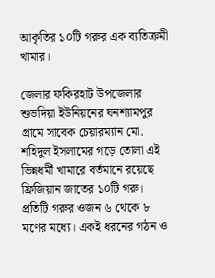আকৃতির ১০টি গরুর এক ব্যতিক্রমী খামার।

জেলার ফকিরহাট উপজেলার শুভদিয়া ইউনিয়নের ঘনশ্যামপুর গ্রামে সাবেক চেয়ারম্যান মো. শহিদুল ইসলামের গড়ে তোলা এই ভিন্নধর্মী খামারে বর্তমানে রয়েছে ফ্রিজিয়ান জাতের ১০টি গরু। প্রতিটি গরুর ওজন ৬ থেকে ৮ মণের মধ্যে। একই ধরনের গঠন ও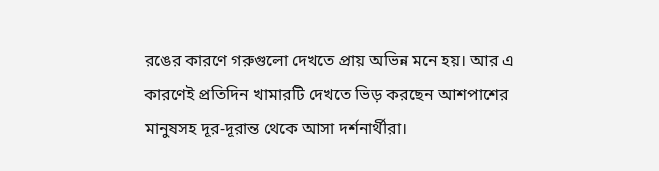রঙের কারণে গরুগুলো দেখতে প্রায় অভিন্ন মনে হয়। আর এ কারণেই প্রতিদিন খামারটি দেখতে ভিড় করছেন আশপাশের মানুষসহ দূর-দূরান্ত থেকে আসা দর্শনার্থীরা।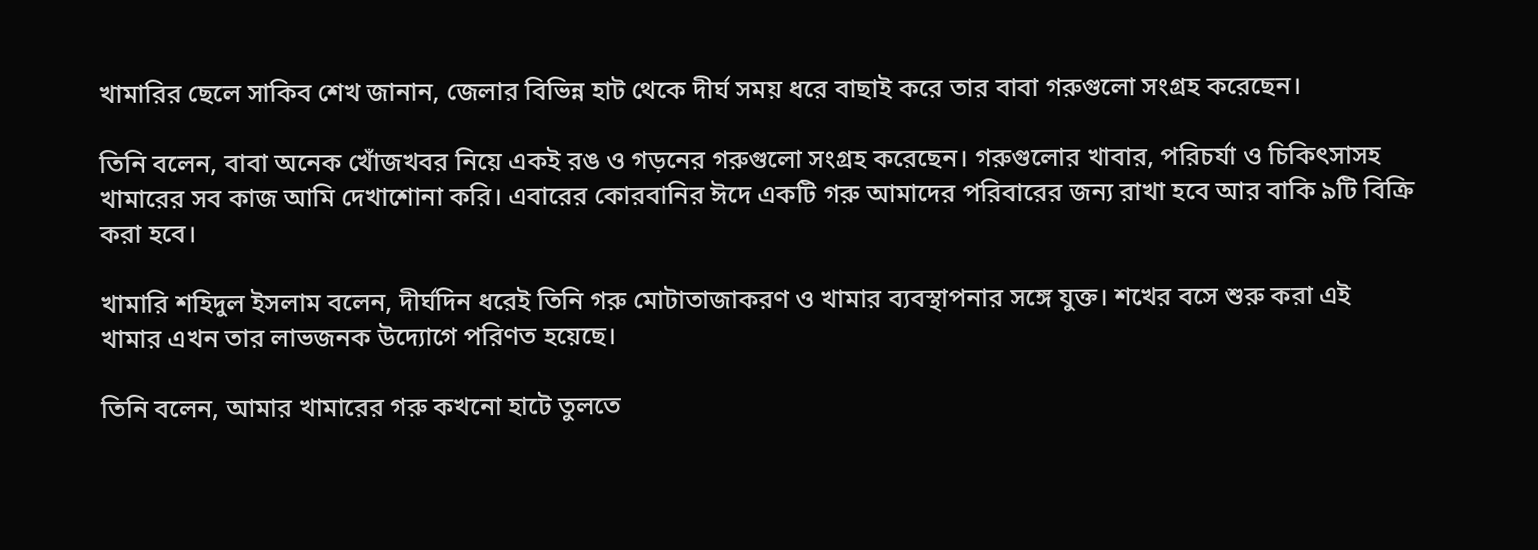খামারির ছেলে সাকিব শেখ জানান, জেলার বিভিন্ন হাট থেকে দীর্ঘ সময় ধরে বাছাই করে তার বাবা গরুগুলো সংগ্রহ করেছেন।

তিনি বলেন, বাবা অনেক খোঁজখবর নিয়ে একই রঙ ও গড়নের গরুগুলো সংগ্রহ করেছেন। গরুগুলোর খাবার, পরিচর্যা ও চিকিৎসাসহ খামারের সব কাজ আমি দেখাশোনা করি। এবারের কোরবানির ঈদে একটি গরু আমাদের পরিবারের জন্য রাখা হবে আর বাকি ৯টি বিক্রি করা হবে।

খামারি শহিদুল ইসলাম বলেন, দীর্ঘদিন ধরেই তিনি গরু মোটাতাজাকরণ ও খামার ব্যবস্থাপনার সঙ্গে যুক্ত। শখের বসে শুরু করা এই খামার এখন তার লাভজনক উদ্যোগে পরিণত হয়েছে।

তিনি বলেন, আমার খামারের গরু কখনো হাটে তুলতে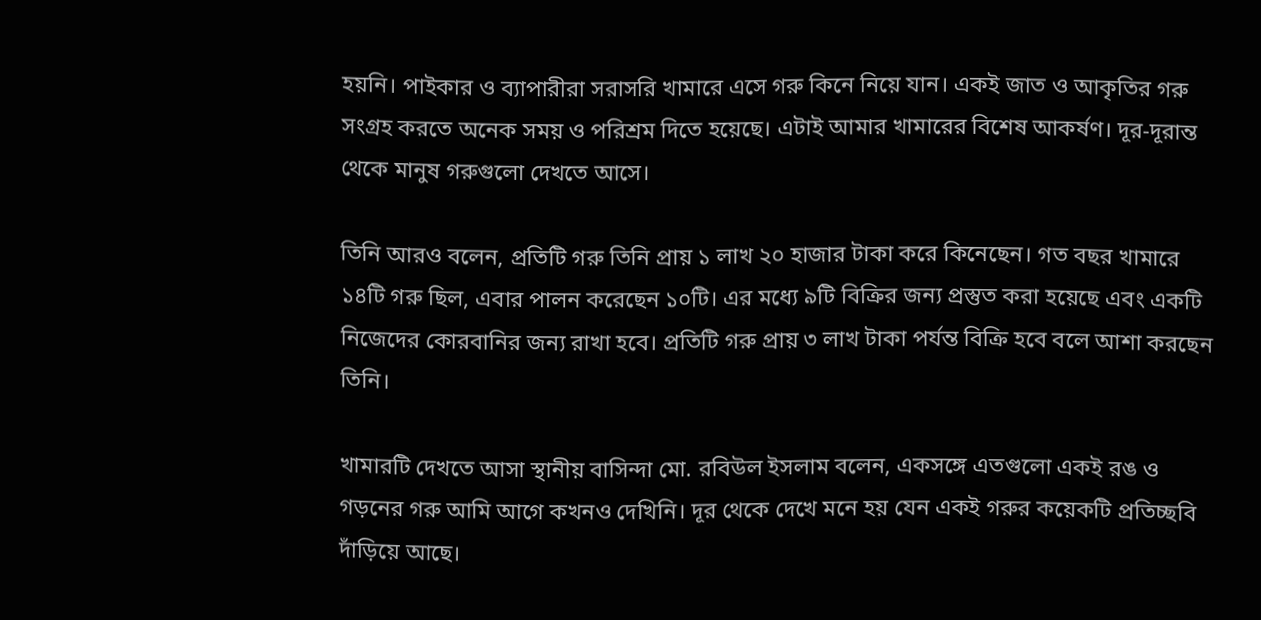হয়নি। পাইকার ও ব্যাপারীরা সরাসরি খামারে এসে গরু কিনে নিয়ে যান। একই জাত ও আকৃতির গরু সংগ্রহ করতে অনেক সময় ও পরিশ্রম দিতে হয়েছে। এটাই আমার খামারের বিশেষ আকর্ষণ। দূর-দূরান্ত থেকে মানুষ গরুগুলো দেখতে আসে।

তিনি আরও বলেন, প্রতিটি গরু তিনি প্রায় ১ লাখ ২০ হাজার টাকা করে কিনেছেন। গত বছর খামারে ১৪টি গরু ছিল, এবার পালন করেছেন ১০টি। এর মধ্যে ৯টি বিক্রির জন্য প্রস্তুত করা হয়েছে এবং একটি নিজেদের কোরবানির জন্য রাখা হবে। প্রতিটি গরু প্রায় ৩ লাখ টাকা পর্যন্ত বিক্রি হবে বলে আশা করছেন তিনি।

খামারটি দেখতে আসা স্থানীয় বাসিন্দা মো. রবিউল ইসলাম বলেন, একসঙ্গে এতগুলো একই রঙ ও গড়নের গরু আমি আগে কখনও দেখিনি। দূর থেকে দেখে মনে হয় যেন একই গরুর কয়েকটি প্রতিচ্ছবি দাঁড়িয়ে আছে।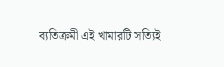ব্যতিক্রমী এই খামারটি সত্যিই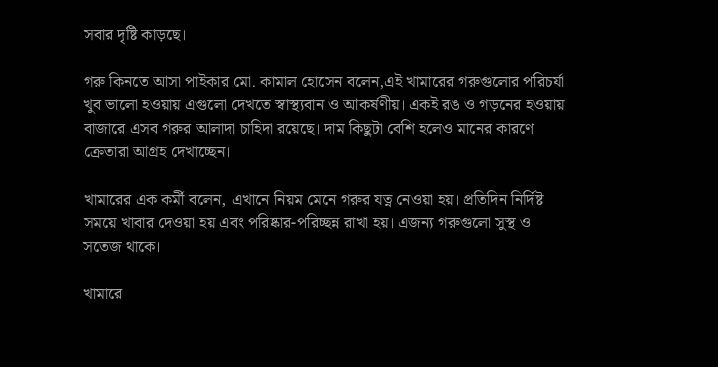সবার দৃষ্টি কাড়ছে।

গরু কিনতে আসা পাইকার মো. কামাল হোসেন বলেন,এই খামারের গরুগুলোর পরিচর্যা খুব ভালো হওয়ায় এগুলো দেখতে স্বাস্থ্যবান ও আকর্ষণীয়। একই রঙ ও গড়নের হওয়ায় বাজারে এসব গরুর আলাদা চাহিদা রয়েছে। দাম কিছুটা বেশি হলেও মানের কারণে ক্রেতারা আগ্রহ দেখাচ্ছেন।

খামারের এক কর্মী বলেন, এখানে নিয়ম মেনে গরুর যত্ন নেওয়া হয়। প্রতিদিন নির্দিষ্ট সময়ে খাবার দেওয়া হয় এবং পরিষ্কার-পরিচ্ছন্ন রাখা হয়। এজন্য গরুগুলো সুস্থ ও সতেজ থাকে।

খামারে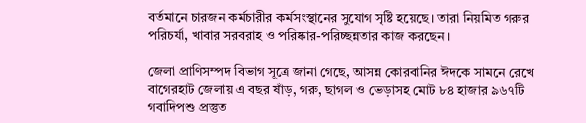বর্তমানে চারজন কর্মচারীর কর্মসংস্থানের সুযোগ সৃষ্টি হয়েছে। তারা নিয়মিত গরুর পরিচর্যা, খাবার সরবরাহ ও পরিষ্কার-পরিচ্ছন্নতার কাজ করছেন।

জেলা প্রাণিসম্পদ বিভাগ সূত্রে জানা গেছে, আসন্ন কোরবানির ঈদকে সামনে রেখে বাগেরহাট জেলায় এ বছর ষাঁড়, গরু, ছাগল ও ভেড়াসহ মোট ৮৪ হাজার ৯৬৭টি গবাদিপশু প্রস্তুত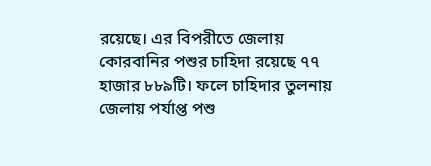রয়েছে। এর বিপরীতে জেলায় কোরবানির পশুর চাহিদা রয়েছে ৭৭ হাজার ৮৮৯টি। ফলে চাহিদার তুলনায় জেলায় পর্যাপ্ত পশু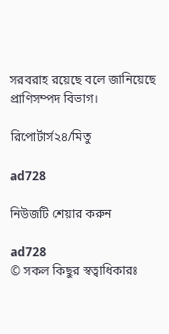সরবরাহ রয়েছে বলে জানিয়েছে প্রাণিসম্পদ বিভাগ।

রিপোর্টার্স২৪/মিতু

ad728

নিউজটি শেয়ার করুন

ad728
© সকল কিছুর স্বত্বাধিকারঃ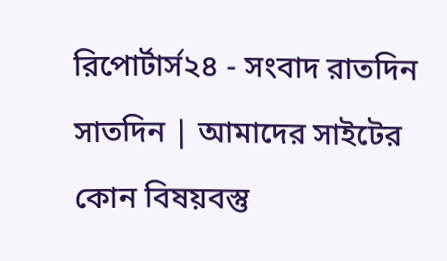রিপোর্টার্স২৪ - সংবাদ রাতদিন সাতদিন | আমাদের সাইটের কোন বিষয়বস্তু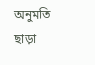অনুমতি ছাড়া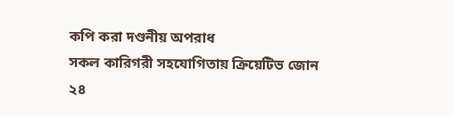কপি করা দণ্ডনীয় অপরাধ
সকল কারিগরী সহযোগিতায় ক্রিয়েটিভ জোন ২৪